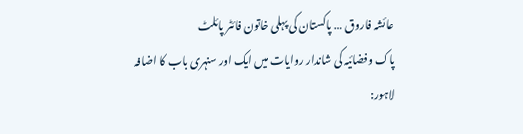عائشہ فاروق … پاکستان کی پہلی خاتون فائٹر پائلٹ
پاک وفضائیہ کی شاندار روایات میں ایک اور سنہری باب کا اضافہ
لاہور: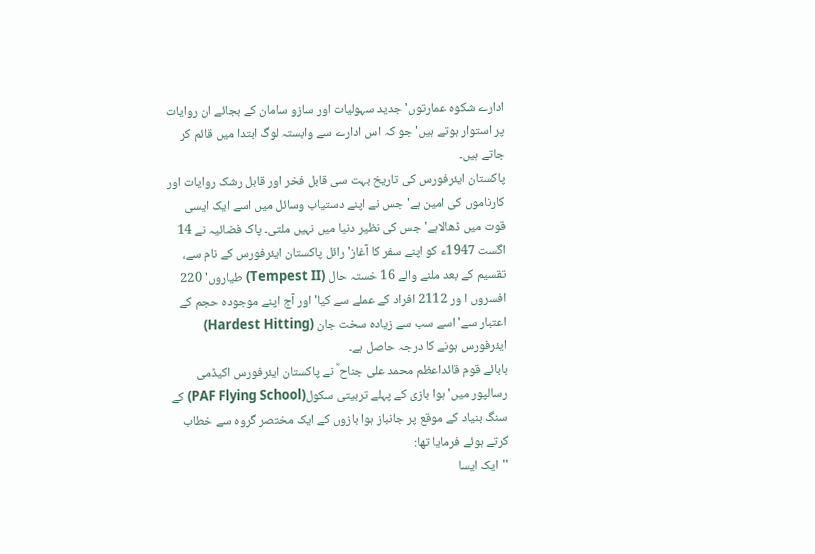ادارے شکوہ عمارتوں' جدید سہولیات اور سازو سامان کے بجائے ان روایات پر استوار ہوتے ہیں' جو کہ اس ادارے سے وابستہ لوگ ابتدا میں قائم کر جاتے ہیں۔
پاکستان ایئرفورس کی تاریخ بہت سی قابل فخر اور قابل رشک روایات اور کارناموں کی امین ہے' جس نے اپنے دستیاب وسائل میں اسے ایک ایسی قوت میں ڈھالاہے' جس کی نظیر دنیا میں نہیں ملتی۔ پاک فضائیہ نے 14 اگست 1947ء کو اپنے سفر کا آغاز' رائل پاکستان ایئرفورس کے نام سے، تقسیم کے بعد ملنے والے 16 خستہ حال (Tempest II) طیاروں' 220 افسروں ا ور 2112 افراد کے عملے سے کیا' اور آج اپنے موجودہ حجم کے اعتبار سے' اسے سب سے زیادہ سخت جان (Hardest Hitting) ایئرفورس ہونے کا درجہ حاصل ہے۔
بابائے قوم قائداعظم محمد علی جناح ؒ نے پاکستان ایئرفورس اکیڈمی رسالپور میں' ہوا بازی کے پہلے تربیتی سکول(PAF Flying School) کے سنگ بنیاد کے موقع پر جانباز ہوا بازوں کے ایک مختصر گروہ سے خطاب کرتے ہوئے فرمایا تھا:
''ایک ایسا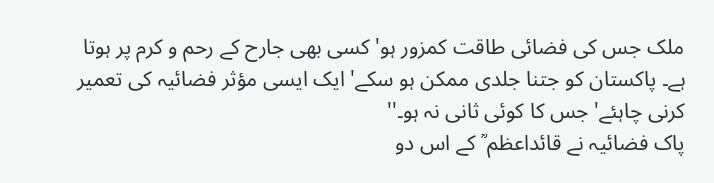ملک جس کی فضائی طاقت کمزور ہو' کسی بھی جارح کے رحم و کرم پر ہوتا ہے۔ پاکستان کو جتنا جلدی ممکن ہو سکے' ایک ایسی مؤثر فضائیہ کی تعمیر کرنی چاہئے' جس کا کوئی ثانی نہ ہو۔''
پاک فضائیہ نے قائداعظم ؒ کے اس دو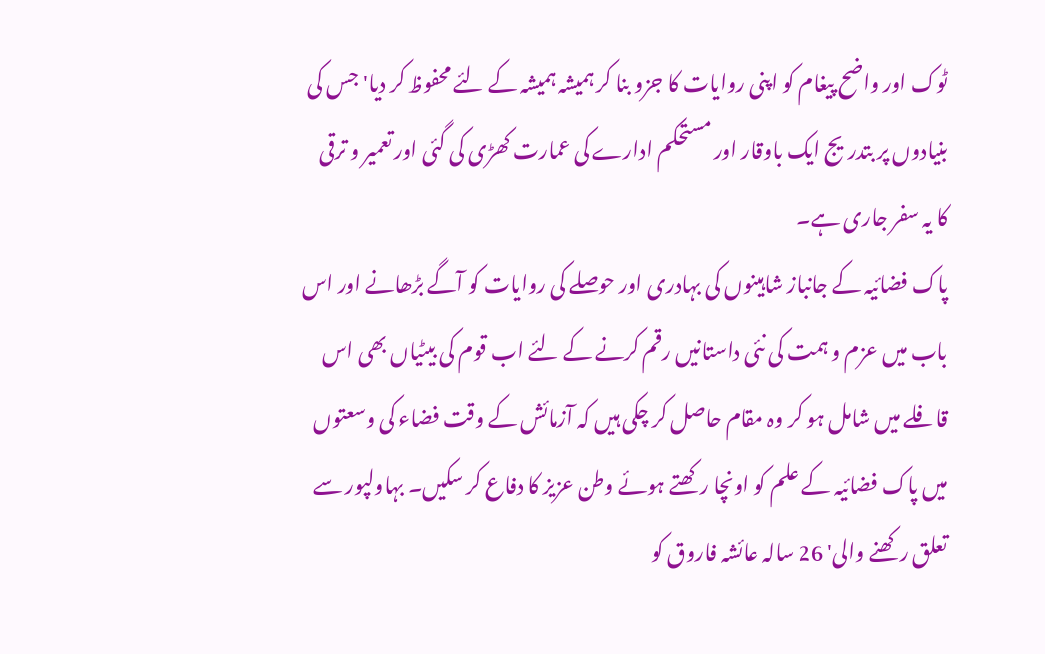ٹوک اور واضح پیغام کو اپنی روایات کا جزو بنا کر ہمیشہ ہمیشہ کے لئے محفوظ کر دیا' جس کی بنیادوں پر بتدریج ایک باوقار اور مستحکم ادارے کی عمارت کھڑی کی گئی اور تعمیر و ترقی کا یہ سفر جاری ہے۔
پاک فضائیہ کے جانباز شاہینوں کی بہادری اور حوصلے کی روایات کو آگے بڑھانے اور اس باب میں عزم و ہمت کی نئی داستانیں رقم کرنے کے لئے اب قوم کی بیٹیاں بھی اس قافلے میں شامل ہو کر وہ مقام حاصل کر چکی ہیں کہ آزمائش کے وقت فضاء کی وسعتوں میں پاک فضائیہ کے علم کو اونچا رکھتے ہوئے وطن عزیز کا دفاع کر سکیں۔ بہاولپور سے تعلق رکھنے والی' 26 سالہ عائشہ فاروق کو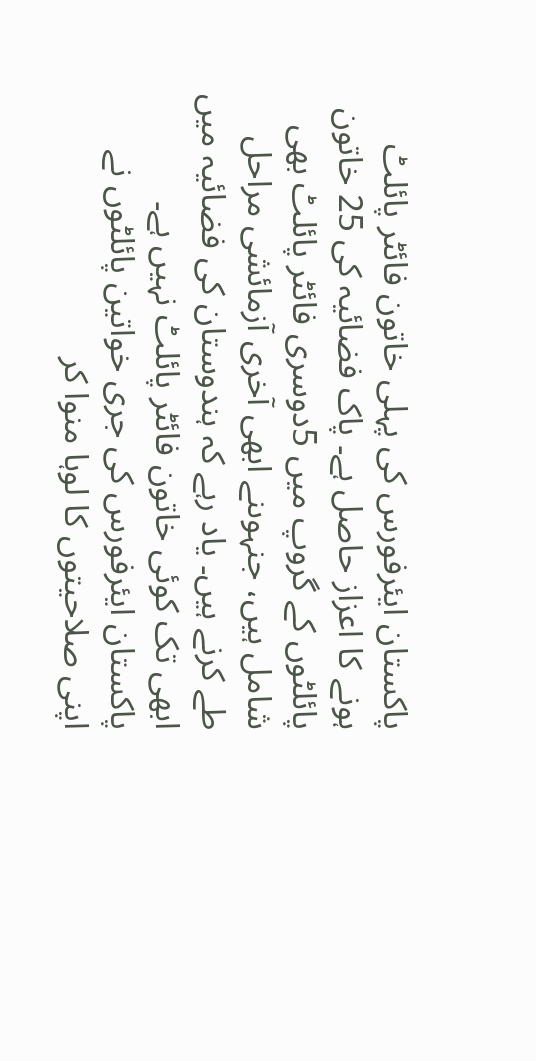پاکستان ایئرفورس کی پہلی خاتون فائٹر پائلٹ ہونے کا اعزاز حاصل ہے۔ پاک فضائیہ کی 25 خاتون پائلٹوں کے گروپ میں 5دوسری فائٹر پائلٹ بھی شامل ہیں، جنہوںنے ابھی آخری آزمائشی مراحل طے کرنے ہیں۔ یاد رہے کہ ہندوستان کی فضائیہ میں ابھی تک کوئی خاتون فائٹر پائلٹ نہیں ہے۔ پاکستان ایئرفورس کی جری خواتین پائلٹوں نے اپنی صلاحیتوں کا لوہا منوا کر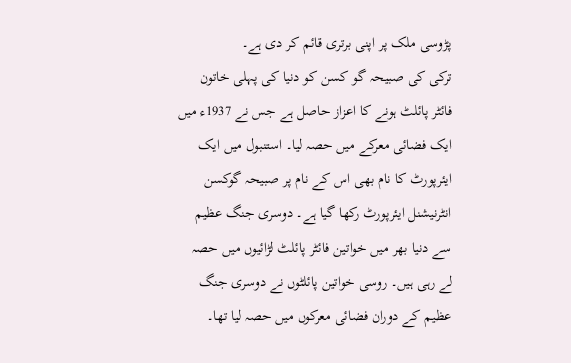پڑوسی ملک پر اپنی برتری قائم کر دی ہے۔
ترکی کی صبیحہ گو کسن کو دنیا کی پہلی خاتون فائٹر پائلٹ ہونے کا اعزاز حاصل ہے جس نے 1937ء میں ایک فضائی معرکے میں حصہ لیا۔ استنبول میں ایک ایئرپورٹ کا نام بھی اس کے نام پر صبیحہ گوکسن انٹرنیشنل ایئرپورٹ رکھا گیا ہے۔ دوسری جنگ عظیم سے دنیا بھر میں خواتین فائٹر پائلٹ لڑائیوں میں حصہ لے رہی ہیں۔ روسی خواتین پائلٹوں نے دوسری جنگ عظیم کے دوران فضائی معرکوں میں حصہ لیا تھا۔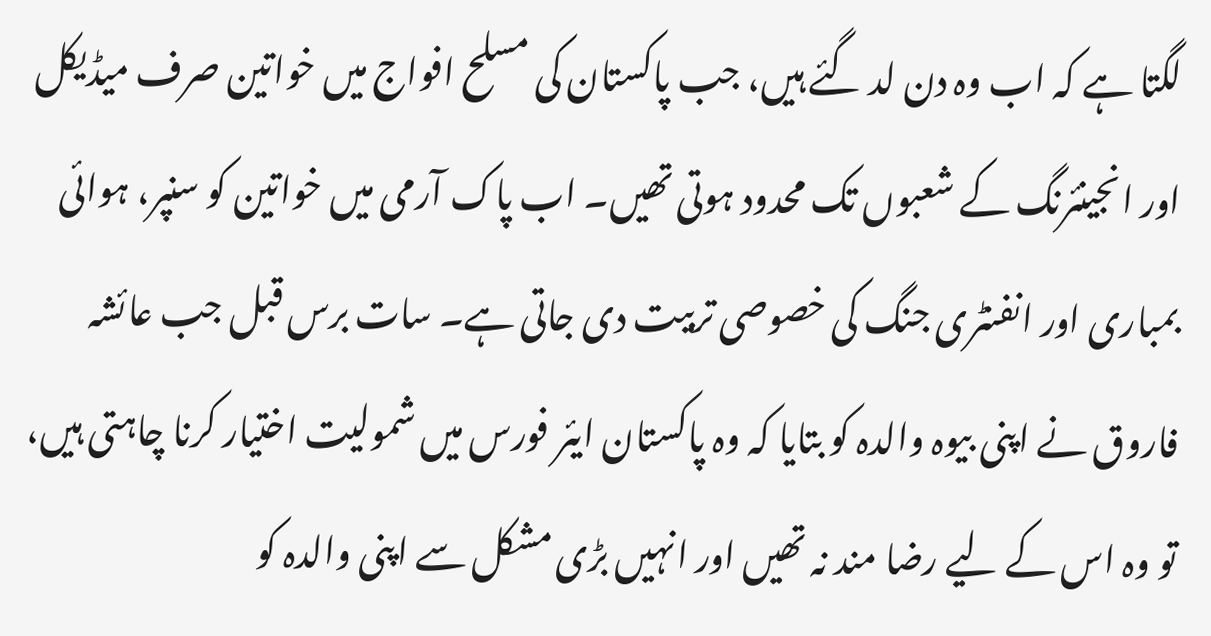لگتا ہے کہ اب وہ دن لد گئے ہیں، جب پاکستان کی مسلح افواج میں خواتین صرف میڈیکل اور انجینئرنگ کے شعبوں تک محدود ہوتی تھیں۔ اب پاک آرمی میں خواتین کو سنپر، ہوائی بمباری اور انفنٹری جنگ کی خصوصی تربیت دی جاتی ہے۔ سات برس قبل جب عائشہ فاروق نے اپنی بیوہ والدہ کو بتایا کہ وہ پاکستان ایئر فورس میں شمولیت اختیار کرنا چاہتی ہیں، تو وہ اس کے لیے رضا مند نہ تھیں اور انہیں بڑی مشکل سے اپنی والدہ کو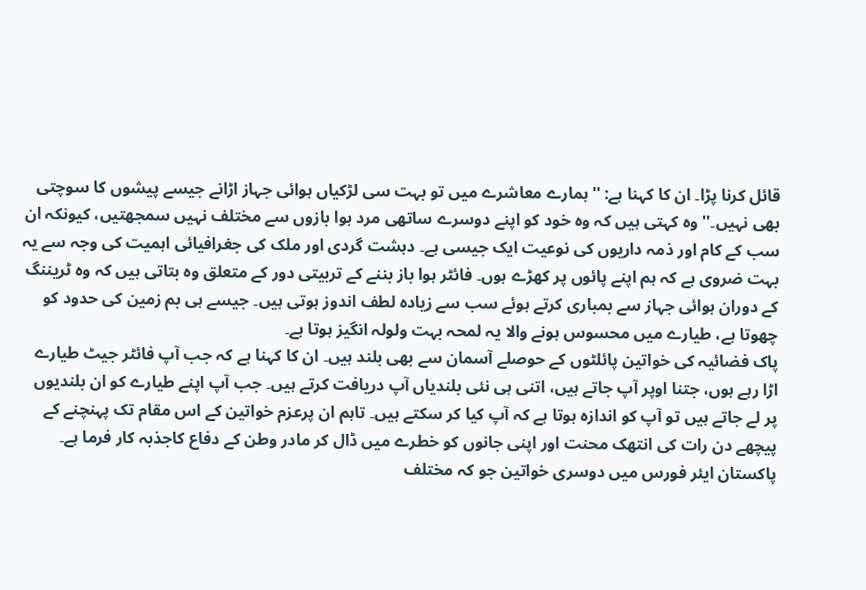قائل کرنا پڑا۔ ان کا کہنا ہے: ''ہمارے معاشرے میں تو بہت سی لڑکیاں ہوائی جہاز اڑانے جیسے پیشوں کا سوچتی بھی نہیں۔'' وہ کہتی ہیں کہ وہ خود کو اپنے دوسرے ساتھی مرد ہوا بازوں سے مختلف نہیں سمجھتیں، کیونکہ ان سب کے کام اور ذمہ داریوں کی نوعیت ایک جیسی ہے۔ دہشت گردی اور ملک کی جغرافیائی اہمیت کی وجہ سے یہ بہت ضروی ہے کہ ہم اپنے پائوں پر کھڑے ہوں۔ فائٹر ہوا باز بننے کے تربیتی دور کے متعلق وہ بتاتی ہیں کہ وہ ٹریننگ کے دوران ہوائی جہاز سے بمباری کرتے ہوئے سب سے زیادہ لطف اندوز ہوتی ہیں۔ جیسے ہی بم زمین کی حدود کو چھوتا ہے، طیارے میں محسوس ہونے والا یہ لمحہ بہت ولولہ انگیز ہوتا ہے۔
پاک فضائیہ کی خواتین پائلٹوں کے حوصلے آسمان سے بھی بلند ہیں۔ ان کا کہنا ہے کہ جب آپ فائٹر جیٹ طیارے اڑا رہے ہوں، جتنا اوپر آپ جاتے ہیں، اتنی ہی نئی بلندیاں آپ دریافت کرتے ہیں۔ جب آپ اپنے طیارے کو ان بلندیوں پر لے جاتے ہیں تو آپ کو اندازہ ہوتا ہے کہ آپ کیا کر سکتے ہیں۔ تاہم ان پرعزم خواتین کے اس مقام تک پہنچنے کے پیچھے دن رات کی انتھک محنت اور اپنی جانوں کو خطرے میں ڈال کر مادر وطن کے دفاع کاجذبہ کار فرما ہے۔ پاکستان ایئر فورس میں دوسری خواتین جو کہ مختلف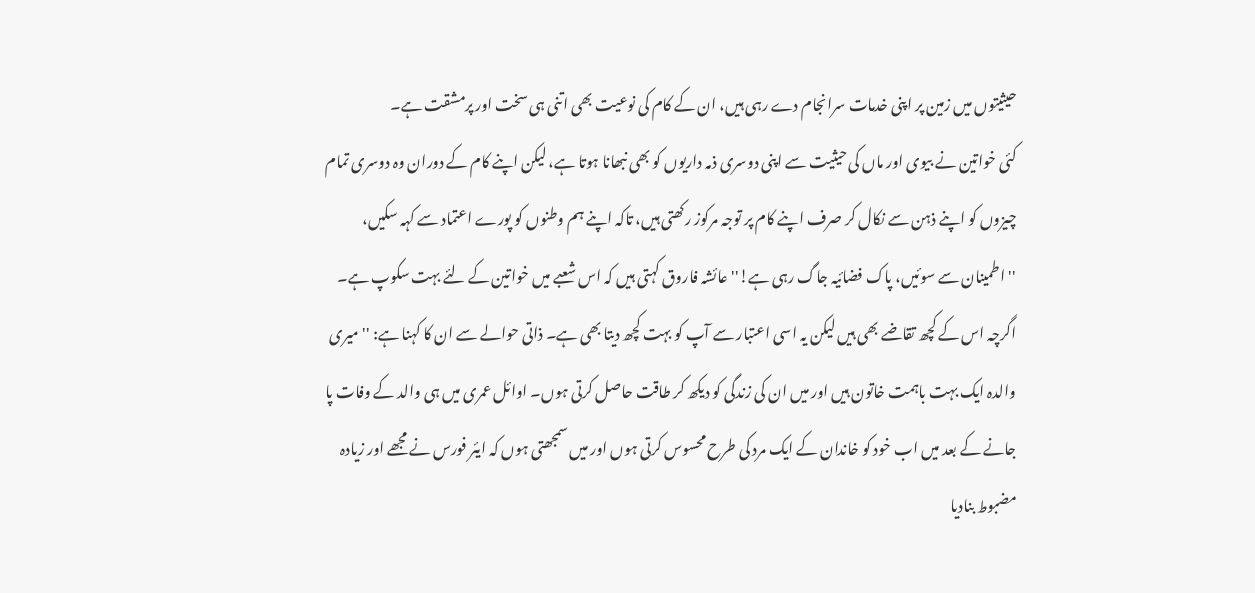حیثیتوں میں زمین پر اپنی خدمات سرانجام دے رہی ہیں، ان کے کام کی نوعیت بھی اتنی ہی سخت اور پرمشقت ہے۔
کئی خواتین نے بیوی اور ماں کی حیثیت سے اپنی دوسری ذمہ داریوں کو بھی نبھانا ہوتا ہے، لیکن اپنے کام کے دوران وہ دوسری تمام چیزوں کو اپنے ذہن سے نکال کر صرف اپنے کام پر توجہ مرکوز رکھتی ہیں، تاکہ اپنے ہم وطنوں کو پورے اعتماد سے کہہ سکیں، ''اطمینان سے سوئیں، پاک فضائیہ جاگ رہی ہے!'' عائشہ فاروق کہتی ہیں کہ اس شعبے میں خواتین کے لئے بہت سکوپ ہے۔ اگرچہ اس کے کچھ تقاضے بھی ہیں لیکن یہ اسی اعتبار سے آپ کو بہت کچھ دیتا بھی ہے۔ ذاتی حوالے سے ان کا کہنا ہے: ''میری والدہ ایک بہت باہمت خاتون ہیں اور میں ان کی زندگی کو دیکھ کر طاقت حاصل کرتی ہوں۔ اوائل عمری میں ہی والد کے وفات پا جانے کے بعد میں اب خود کو خاندان کے ایک مرد کی طرح محسوس کرتی ہوں اور میں سمجھتی ہوں کہ ایئر فورس نے مجھے اور زیادہ مضبوط بنادیا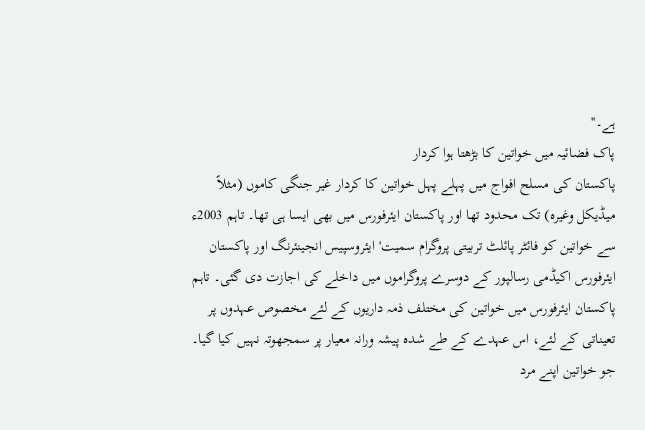ہے۔''
پاک فضائیہ میں خواتین کا بڑھتا ہوا کردار
پاکستان کی مسلح افواج میں پہلے پہل خواتین کا کردار غیر جنگی کاموں (مثلاً میڈیکل وغیرہ) تک محدود تھا اور پاکستان ایئرفورس میں بھی ایسا ہی تھا۔ تاہم 2003ء سے خواتین کو فائٹر پائلٹ تربیتی پروگرام سمیت' ایئروسپیس انجینئرنگ اور پاکستان ایئرفورس اکیڈمی رسالپور کے دوسرے پروگراموں میں داخلے کی اجازت دی گئی۔ تاہم پاکستان ایئرفورس میں خواتین کی مختلف ذمہ داریوں کے لئے مخصوص عہدوں پر تعیناتی کے لئے، اس عہدے کے طے شدہ پیشہ ورانہ معیار پر سمجھوتہ نہیں کیا گیا۔ جو خواتین اپنے مرد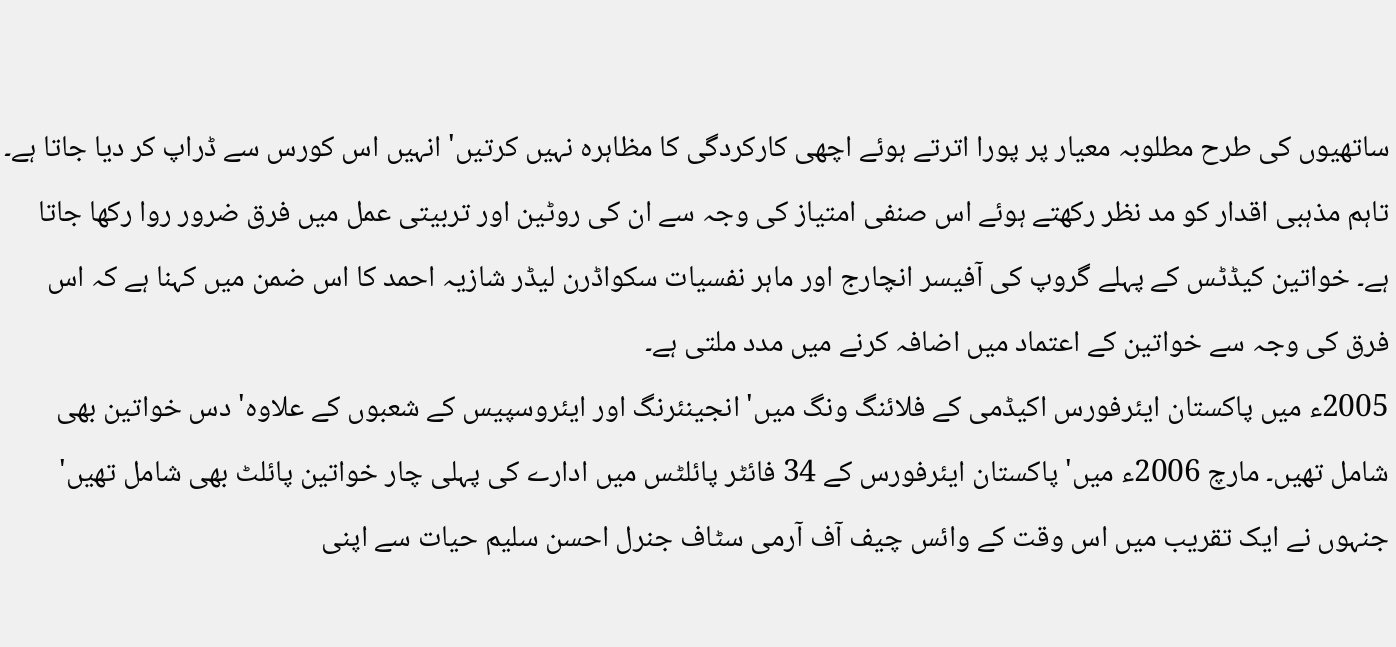ساتھیوں کی طرح مطلوبہ معیار پر پورا اترتے ہوئے اچھی کارکردگی کا مظاہرہ نہیں کرتیں' انہیں اس کورس سے ڈراپ کر دیا جاتا ہے۔ تاہم مذہبی اقدار کو مد نظر رکھتے ہوئے اس صنفی امتیاز کی وجہ سے ان کی روٹین اور تربیتی عمل میں فرق ضرور روا رکھا جاتا ہے۔ خواتین کیڈٹس کے پہلے گروپ کی آفیسر انچارج اور ماہر نفسیات سکواڈرن لیڈر شازیہ احمد کا اس ضمن میں کہنا ہے کہ اس فرق کی وجہ سے خواتین کے اعتماد میں اضافہ کرنے میں مدد ملتی ہے۔
2005ء میں پاکستان ایئرفورس اکیڈمی کے فلائنگ ونگ میں' انجینئرنگ اور ایئروسپیس کے شعبوں کے علاوہ' دس خواتین بھی شامل تھیں۔ مارچ 2006ء میں' پاکستان ایئرفورس کے 34 فائٹر پائلٹس میں ادارے کی پہلی چار خواتین پائلٹ بھی شامل تھیں' جنہوں نے ایک تقریب میں اس وقت کے وائس چیف آف آرمی سٹاف جنرل احسن سلیم حیات سے اپنی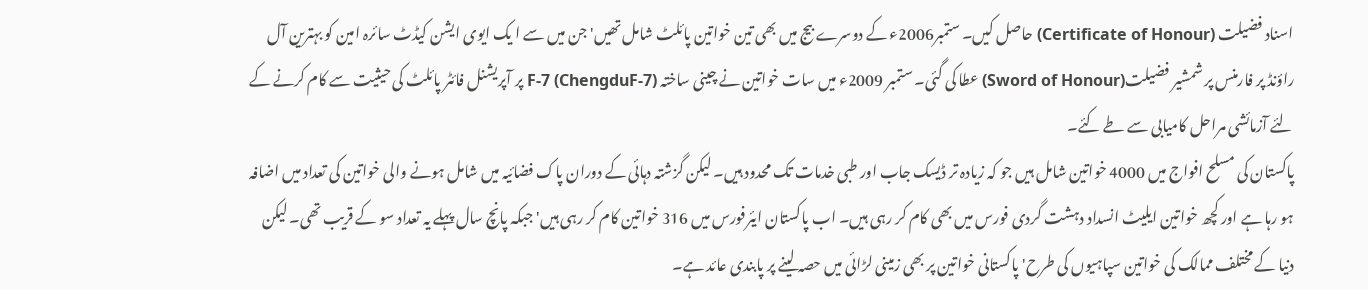اسناد فضیلت (Certificate of Honour) حاصل کیں۔ ستمبر2006ء کے دوسرے بیج میں بھی تین خواتین پائلٹ شامل تھیں' جن میں سے ا یک ایوی ایشن کیڈٹ سائرہ امین کو بہترین آل راؤنڈ پر فارمنس پر شمشیر فضیلت(Sword of Honour) عطا کی گئی۔ ستمبر 2009ء میں سات خواتین نے چینی ساختہ F-7 (ChengduF-7) پر آپریشنل فائٹر پائلٹ کی حیثیت سے کام کرنے کے لئے آزمائشی مراحل کامیابی سے طے کئے۔
پاکستان کی مسلح افواج میں 4000 خواتین شامل ہیں جو کہ زیادہ تر ڈیسک جاب اور طبی خدمات تک محدود ہیں۔ لیکن گزشتہ دہائی کے دوران پاک فضائیہ میں شامل ہونے والی خواتین کی تعداد میں اضافہ ہو رہا ہے اور کچھ خواتین ایلیٹ انسداد دہشت گردی فورس میں بھی کام کر رہی ہیں۔ اب پاکستان ایئرفورس میں 316 خواتین کام کر رہی ہیں' جبکہ پانچ سال پہلے یہ تعداد سو کے قریب تھی۔ لیکن دنیا کے مختلف ممالک کی خواتین سپاہیوں کی طرح' پاکستانی خواتین پر بھی زمینی لڑائی میں حصہ لینے پر پابندی عائد ہے۔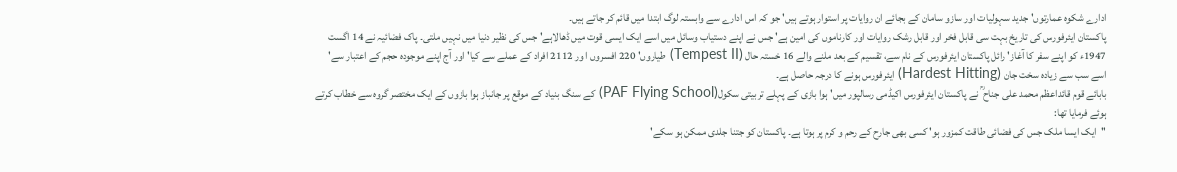ادارے شکوہ عمارتوں' جدید سہولیات اور سازو سامان کے بجائے ان روایات پر استوار ہوتے ہیں' جو کہ اس ادارے سے وابستہ لوگ ابتدا میں قائم کر جاتے ہیں۔
پاکستان ایئرفورس کی تاریخ بہت سی قابل فخر اور قابل رشک روایات اور کارناموں کی امین ہے' جس نے اپنے دستیاب وسائل میں اسے ایک ایسی قوت میں ڈھالاہے' جس کی نظیر دنیا میں نہیں ملتی۔ پاک فضائیہ نے 14 اگست 1947ء کو اپنے سفر کا آغاز' رائل پاکستان ایئرفورس کے نام سے، تقسیم کے بعد ملنے والے 16 خستہ حال (Tempest II) طیاروں' 220 افسروں ا ور 2112 افراد کے عملے سے کیا' اور آج اپنے موجودہ حجم کے اعتبار سے' اسے سب سے زیادہ سخت جان (Hardest Hitting) ایئرفورس ہونے کا درجہ حاصل ہے۔
بابائے قوم قائداعظم محمد علی جناح ؒ نے پاکستان ایئرفورس اکیڈمی رسالپور میں' ہوا بازی کے پہلے تربیتی سکول(PAF Flying School) کے سنگ بنیاد کے موقع پر جانباز ہوا بازوں کے ایک مختصر گروہ سے خطاب کرتے ہوئے فرمایا تھا:
''ایک ایسا ملک جس کی فضائی طاقت کمزور ہو' کسی بھی جارح کے رحم و کرم پر ہوتا ہے۔ پاکستان کو جتنا جلدی ممکن ہو سکے'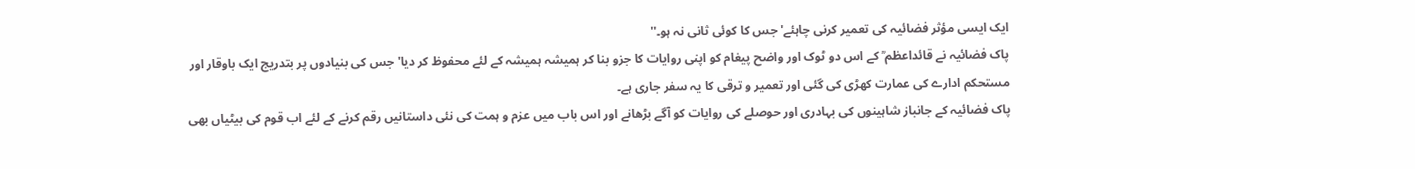ایک ایسی مؤثر فضائیہ کی تعمیر کرنی چاہئے' جس کا کوئی ثانی نہ ہو۔''
پاک فضائیہ نے قائداعظم ؒ کے اس دو ٹوک اور واضح پیغام کو اپنی روایات کا جزو بنا کر ہمیشہ ہمیشہ کے لئے محفوظ کر دیا' جس کی بنیادوں پر بتدریج ایک باوقار اور مستحکم ادارے کی عمارت کھڑی کی گئی اور تعمیر و ترقی کا یہ سفر جاری ہے۔
پاک فضائیہ کے جانباز شاہینوں کی بہادری اور حوصلے کی روایات کو آگے بڑھانے اور اس باب میں عزم و ہمت کی نئی داستانیں رقم کرنے کے لئے اب قوم کی بیٹیاں بھی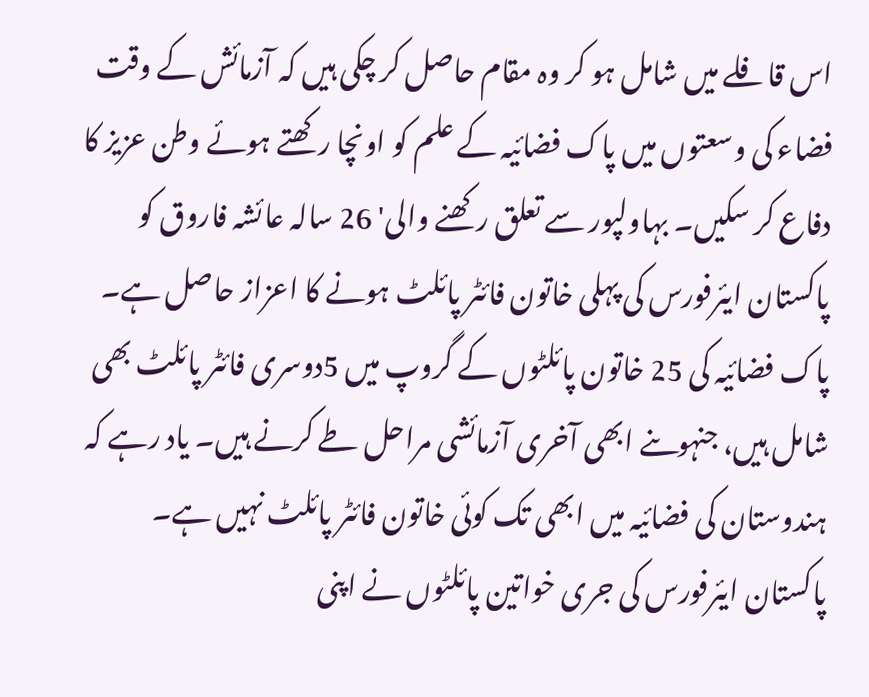اس قافلے میں شامل ہو کر وہ مقام حاصل کر چکی ہیں کہ آزمائش کے وقت فضاء کی وسعتوں میں پاک فضائیہ کے علم کو اونچا رکھتے ہوئے وطن عزیز کا دفاع کر سکیں۔ بہاولپور سے تعلق رکھنے والی' 26 سالہ عائشہ فاروق کو پاکستان ایئرفورس کی پہلی خاتون فائٹر پائلٹ ہونے کا اعزاز حاصل ہے۔ پاک فضائیہ کی 25 خاتون پائلٹوں کے گروپ میں 5دوسری فائٹر پائلٹ بھی شامل ہیں، جنہوںنے ابھی آخری آزمائشی مراحل طے کرنے ہیں۔ یاد رہے کہ ہندوستان کی فضائیہ میں ابھی تک کوئی خاتون فائٹر پائلٹ نہیں ہے۔ پاکستان ایئرفورس کی جری خواتین پائلٹوں نے اپنی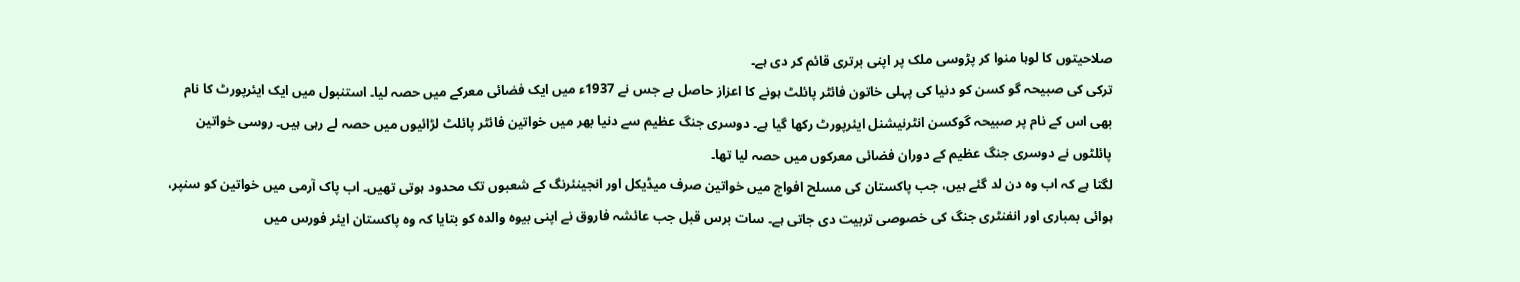صلاحیتوں کا لوہا منوا کر پڑوسی ملک پر اپنی برتری قائم کر دی ہے۔
ترکی کی صبیحہ گو کسن کو دنیا کی پہلی خاتون فائٹر پائلٹ ہونے کا اعزاز حاصل ہے جس نے 1937ء میں ایک فضائی معرکے میں حصہ لیا۔ استنبول میں ایک ایئرپورٹ کا نام بھی اس کے نام پر صبیحہ گوکسن انٹرنیشنل ایئرپورٹ رکھا گیا ہے۔ دوسری جنگ عظیم سے دنیا بھر میں خواتین فائٹر پائلٹ لڑائیوں میں حصہ لے رہی ہیں۔ روسی خواتین پائلٹوں نے دوسری جنگ عظیم کے دوران فضائی معرکوں میں حصہ لیا تھا۔
لگتا ہے کہ اب وہ دن لد گئے ہیں، جب پاکستان کی مسلح افواج میں خواتین صرف میڈیکل اور انجینئرنگ کے شعبوں تک محدود ہوتی تھیں۔ اب پاک آرمی میں خواتین کو سنپر، ہوائی بمباری اور انفنٹری جنگ کی خصوصی تربیت دی جاتی ہے۔ سات برس قبل جب عائشہ فاروق نے اپنی بیوہ والدہ کو بتایا کہ وہ پاکستان ایئر فورس میں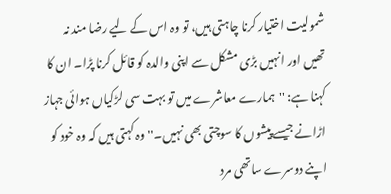شمولیت اختیار کرنا چاہتی ہیں، تو وہ اس کے لیے رضا مند نہ تھیں اور انہیں بڑی مشکل سے اپنی والدہ کو قائل کرنا پڑا۔ ان کا کہنا ہے: ''ہمارے معاشرے میں تو بہت سی لڑکیاں ہوائی جہاز اڑانے جیسے پیشوں کا سوچتی بھی نہیں۔'' وہ کہتی ہیں کہ وہ خود کو اپنے دوسرے ساتھی مرد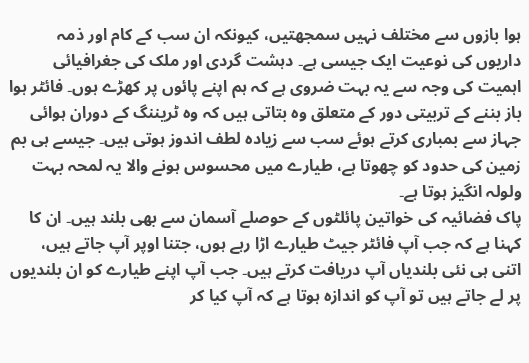ہوا بازوں سے مختلف نہیں سمجھتیں، کیونکہ ان سب کے کام اور ذمہ داریوں کی نوعیت ایک جیسی ہے۔ دہشت گردی اور ملک کی جغرافیائی اہمیت کی وجہ سے یہ بہت ضروی ہے کہ ہم اپنے پائوں پر کھڑے ہوں۔ فائٹر ہوا باز بننے کے تربیتی دور کے متعلق وہ بتاتی ہیں کہ وہ ٹریننگ کے دوران ہوائی جہاز سے بمباری کرتے ہوئے سب سے زیادہ لطف اندوز ہوتی ہیں۔ جیسے ہی بم زمین کی حدود کو چھوتا ہے، طیارے میں محسوس ہونے والا یہ لمحہ بہت ولولہ انگیز ہوتا ہے۔
پاک فضائیہ کی خواتین پائلٹوں کے حوصلے آسمان سے بھی بلند ہیں۔ ان کا کہنا ہے کہ جب آپ فائٹر جیٹ طیارے اڑا رہے ہوں، جتنا اوپر آپ جاتے ہیں، اتنی ہی نئی بلندیاں آپ دریافت کرتے ہیں۔ جب آپ اپنے طیارے کو ان بلندیوں پر لے جاتے ہیں تو آپ کو اندازہ ہوتا ہے کہ آپ کیا کر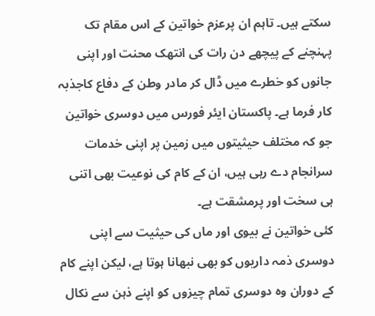سکتے ہیں۔ تاہم ان پرعزم خواتین کے اس مقام تک پہنچنے کے پیچھے دن رات کی انتھک محنت اور اپنی جانوں کو خطرے میں ڈال کر مادر وطن کے دفاع کاجذبہ کار فرما ہے۔ پاکستان ایئر فورس میں دوسری خواتین جو کہ مختلف حیثیتوں میں زمین پر اپنی خدمات سرانجام دے رہی ہیں، ان کے کام کی نوعیت بھی اتنی ہی سخت اور پرمشقت ہے۔
کئی خواتین نے بیوی اور ماں کی حیثیت سے اپنی دوسری ذمہ داریوں کو بھی نبھانا ہوتا ہے، لیکن اپنے کام کے دوران وہ دوسری تمام چیزوں کو اپنے ذہن سے نکال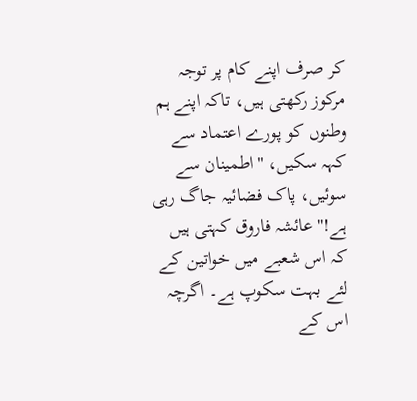کر صرف اپنے کام پر توجہ مرکوز رکھتی ہیں، تاکہ اپنے ہم وطنوں کو پورے اعتماد سے کہہ سکیں، ''اطمینان سے سوئیں، پاک فضائیہ جاگ رہی ہے!'' عائشہ فاروق کہتی ہیں کہ اس شعبے میں خواتین کے لئے بہت سکوپ ہے۔ اگرچہ اس کے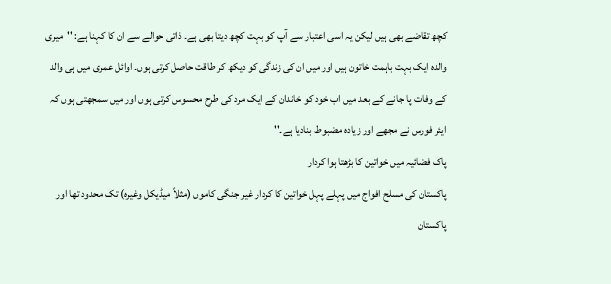کچھ تقاضے بھی ہیں لیکن یہ اسی اعتبار سے آپ کو بہت کچھ دیتا بھی ہے۔ ذاتی حوالے سے ان کا کہنا ہے: ''میری والدہ ایک بہت باہمت خاتون ہیں اور میں ان کی زندگی کو دیکھ کر طاقت حاصل کرتی ہوں۔ اوائل عمری میں ہی والد کے وفات پا جانے کے بعد میں اب خود کو خاندان کے ایک مرد کی طرح محسوس کرتی ہوں اور میں سمجھتی ہوں کہ ایئر فورس نے مجھے اور زیادہ مضبوط بنادیا ہے۔''
پاک فضائیہ میں خواتین کا بڑھتا ہوا کردار
پاکستان کی مسلح افواج میں پہلے پہل خواتین کا کردار غیر جنگی کاموں (مثلاً میڈیکل وغیرہ) تک محدود تھا اور پاکستان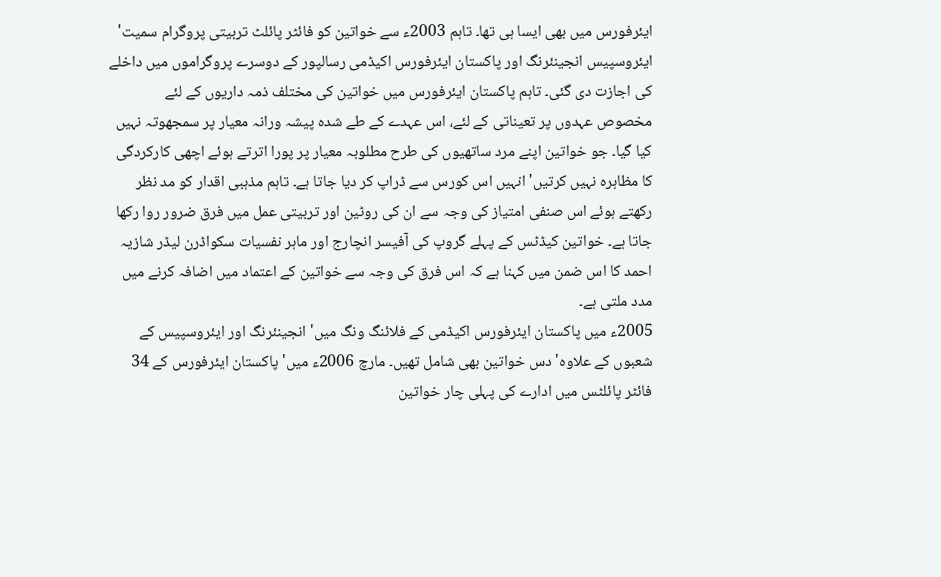ایئرفورس میں بھی ایسا ہی تھا۔ تاہم 2003ء سے خواتین کو فائٹر پائلٹ تربیتی پروگرام سمیت' ایئروسپیس انجینئرنگ اور پاکستان ایئرفورس اکیڈمی رسالپور کے دوسرے پروگراموں میں داخلے کی اجازت دی گئی۔ تاہم پاکستان ایئرفورس میں خواتین کی مختلف ذمہ داریوں کے لئے مخصوص عہدوں پر تعیناتی کے لئے، اس عہدے کے طے شدہ پیشہ ورانہ معیار پر سمجھوتہ نہیں کیا گیا۔ جو خواتین اپنے مرد ساتھیوں کی طرح مطلوبہ معیار پر پورا اترتے ہوئے اچھی کارکردگی کا مظاہرہ نہیں کرتیں' انہیں اس کورس سے ڈراپ کر دیا جاتا ہے۔ تاہم مذہبی اقدار کو مد نظر رکھتے ہوئے اس صنفی امتیاز کی وجہ سے ان کی روٹین اور تربیتی عمل میں فرق ضرور روا رکھا جاتا ہے۔ خواتین کیڈٹس کے پہلے گروپ کی آفیسر انچارج اور ماہر نفسیات سکواڈرن لیڈر شازیہ احمد کا اس ضمن میں کہنا ہے کہ اس فرق کی وجہ سے خواتین کے اعتماد میں اضافہ کرنے میں مدد ملتی ہے۔
2005ء میں پاکستان ایئرفورس اکیڈمی کے فلائنگ ونگ میں' انجینئرنگ اور ایئروسپیس کے شعبوں کے علاوہ' دس خواتین بھی شامل تھیں۔ مارچ 2006ء میں' پاکستان ایئرفورس کے 34 فائٹر پائلٹس میں ادارے کی پہلی چار خواتین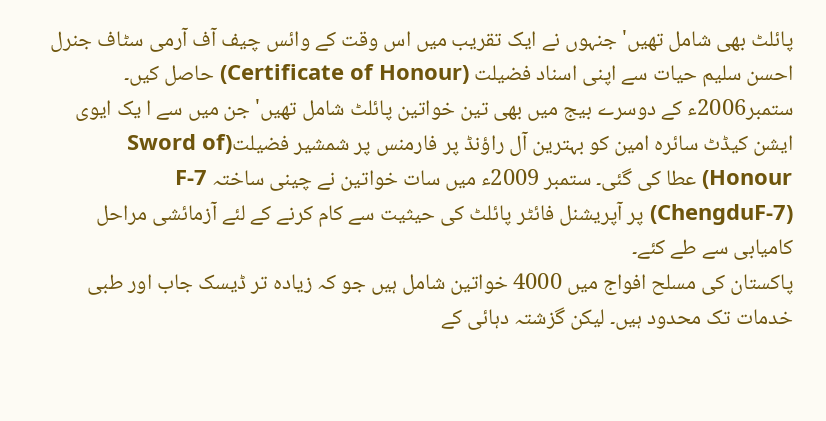پائلٹ بھی شامل تھیں' جنہوں نے ایک تقریب میں اس وقت کے وائس چیف آف آرمی سٹاف جنرل احسن سلیم حیات سے اپنی اسناد فضیلت (Certificate of Honour) حاصل کیں۔ ستمبر2006ء کے دوسرے بیج میں بھی تین خواتین پائلٹ شامل تھیں' جن میں سے ا یک ایوی ایشن کیڈٹ سائرہ امین کو بہترین آل راؤنڈ پر فارمنس پر شمشیر فضیلت(Sword of Honour) عطا کی گئی۔ ستمبر 2009ء میں سات خواتین نے چینی ساختہ F-7 (ChengduF-7) پر آپریشنل فائٹر پائلٹ کی حیثیت سے کام کرنے کے لئے آزمائشی مراحل کامیابی سے طے کئے۔
پاکستان کی مسلح افواج میں 4000 خواتین شامل ہیں جو کہ زیادہ تر ڈیسک جاب اور طبی خدمات تک محدود ہیں۔ لیکن گزشتہ دہائی کے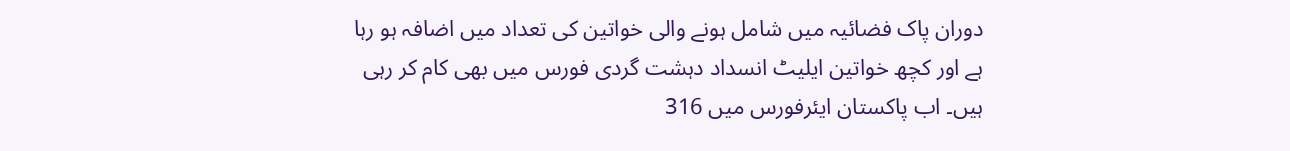دوران پاک فضائیہ میں شامل ہونے والی خواتین کی تعداد میں اضافہ ہو رہا ہے اور کچھ خواتین ایلیٹ انسداد دہشت گردی فورس میں بھی کام کر رہی ہیں۔ اب پاکستان ایئرفورس میں 316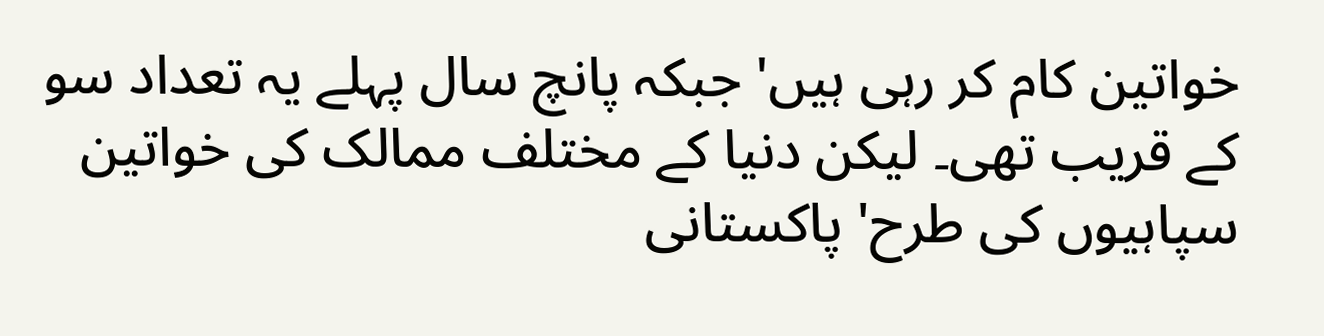خواتین کام کر رہی ہیں' جبکہ پانچ سال پہلے یہ تعداد سو کے قریب تھی۔ لیکن دنیا کے مختلف ممالک کی خواتین سپاہیوں کی طرح' پاکستانی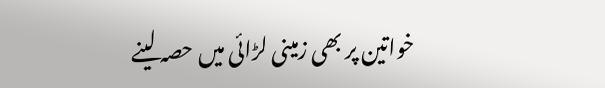خواتین پر بھی زمینی لڑائی میں حصہ لینے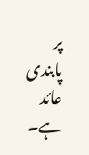پر پابندی عائد ہے۔